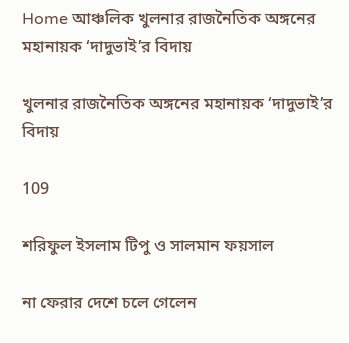Home আঞ্চলিক খুলনার রাজনৈতিক অঙ্গনের মহানায়ক ‘দাদুভাই’র বিদায়

খুলনার রাজনৈতিক অঙ্গনের মহানায়ক ‘দাদুভাই’র বিদায়

109

শরিফুল ইসলাম টিপু ও সালমান ফয়সাল

না ফেরার দেশে চলে গেলেন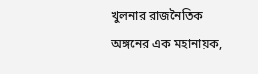খুলনার রাজনৈতিক অঙ্গনের এক মহানায়ক,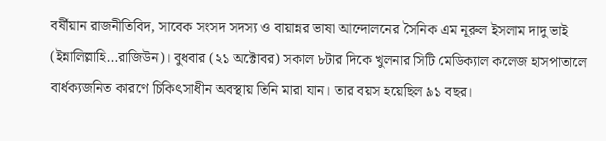বর্ষীয়ান রাজনীতিবিদ, সাবেক সংসদ সদস্য ও বায়ান্নর ভাষা আন্দোলনের সৈনিক এম নূরুল ইসলাম দাদু ভাই (ইন্নালিল্লাহি…রাজিউন)। বুধবার (২১ অক্টোবর) সকাল ৮টার দিকে খুলনার সিটি মেডিক্যাল কলেজ হাসপাতালে বার্ধক্যজনিত কারণে চিকিৎসাধীন অবস্থায় তিনি মারা যান। তার বয়স হয়েছিল ৯১ বছর।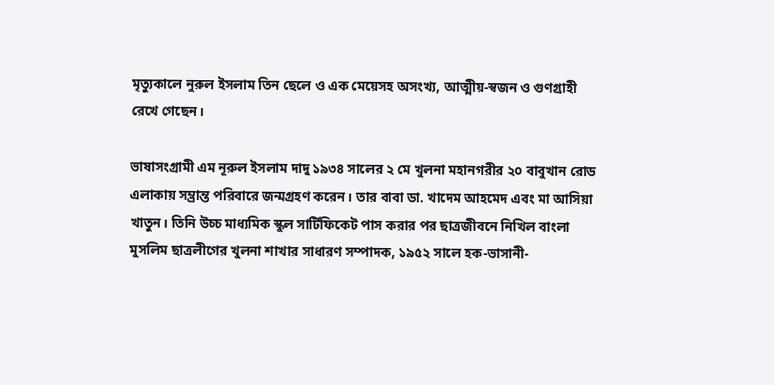মৃত্যুকালে নুরুল ইসলাম তিন ছেলে ও এক মেয়েসহ অসংখ্য, আত্মীয়-স্বজন ও গুণগ্রাহী রেখে গেছেন।

ভাষাসংগ্রামী এম নূরুল ইসলাম দাদু ১৯৩৪ সালের ২ মে খুলনা মহানগরীর ২০ বাবুখান রোড এলাকায় সম্ভ্রান্ত পরিবারে জন্মগ্রহণ করেন। তার বাবা ডা. খাদেম আহমেদ এবং মা আসিয়া খাতুন। তিনি উচ্চ মাধ্যমিক স্কুল সার্টিফিকেট পাস করার পর ছাত্রজীবনে নিখিল বাংলা মুসলিম ছাত্রলীগের খুলনা শাখার সাধারণ সম্পাদক, ১৯৫২ সালে হক-ভাসানী-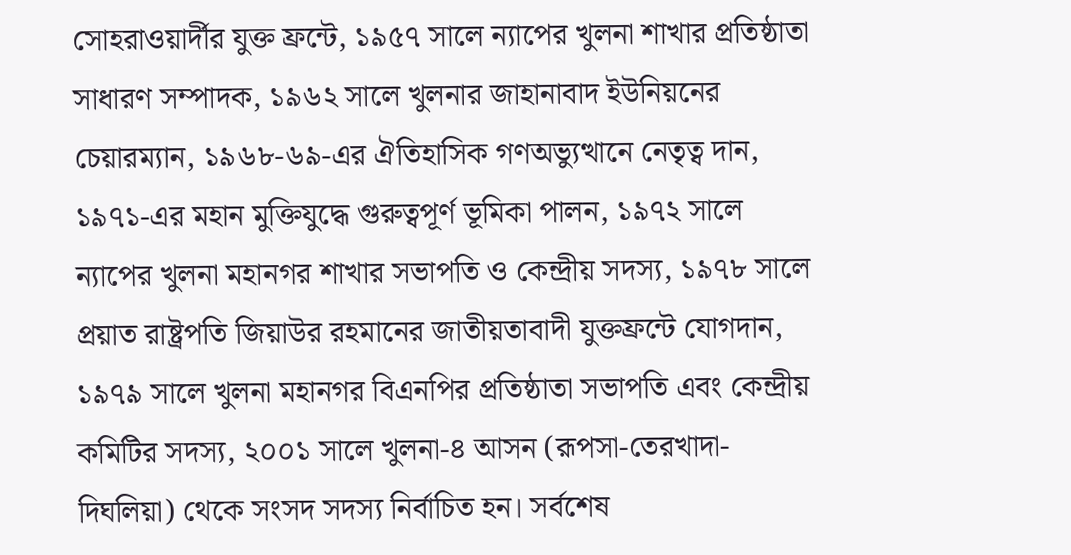সোহরাওয়ার্দীর যুক্ত ফ্রন্টে, ১৯৫৭ সালে ন্যাপের খুলনা শাখার প্রতিষ্ঠাতা সাধারণ সম্পাদক, ১৯৬২ সালে খুলনার জাহানাবাদ ইউনিয়নের চেয়ারম্যান, ১৯৬৮-৬৯-এর ঐতিহাসিক গণঅভ্যুত্থানে নেতৃত্ব দান, ১৯৭১-এর মহান মুক্তিযুদ্ধে গুরুত্বপূর্ণ ভূমিকা পালন, ১৯৭২ সালে ন্যাপের খুলনা মহানগর শাখার সভাপতি ও কেন্দ্রীয় সদস্য, ১৯৭৮ সালে প্রয়াত রাষ্ট্রপতি জিয়াউর রহমানের জাতীয়তাবাদী যুক্তফ্রন্টে যোগদান, ১৯৭৯ সালে খুলনা মহানগর বিএনপির প্রতিষ্ঠাতা সভাপতি এবং কেন্দ্রীয় কমিটির সদস্য, ২০০১ সালে খুলনা-৪ আসন (রূপসা-তেরখাদা-দিঘলিয়া) থেকে সংসদ সদস্য নির্বাচিত হন। সর্বশেষ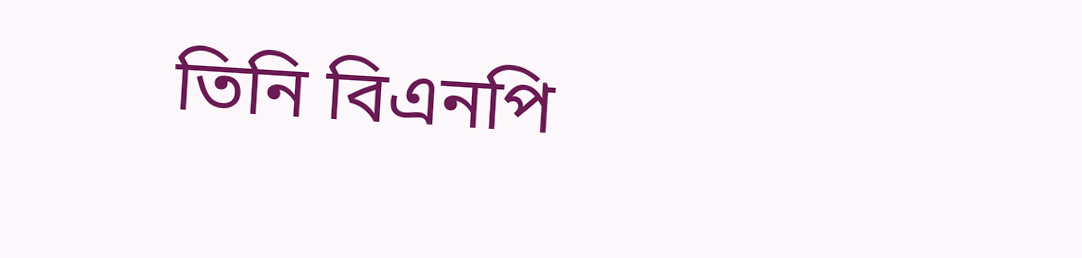তিনি বিএনপি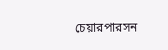চেয়ারপারসন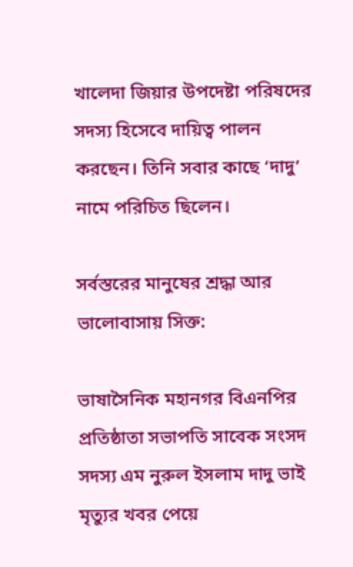খালেদা জিয়ার উপদেষ্টা পরিষদের সদস্য হিসেবে দায়িত্ব পালন করছেন। তিনি সবার কাছে ‘দাদু’ নামে পরিচিত ছিলেন।

সর্বস্তরের মানুষের শ্রদ্ধা আর ভালোবাসায় সিক্ত:

ভাষাসৈনিক মহানগর বিএনপির প্রতিষ্ঠাতা সভাপতি সাবেক সংসদ সদস্য এম নুরুল ইসলাম দাদু ভাই মৃত্যুর খবর পেয়ে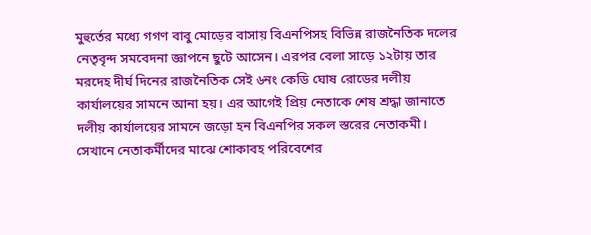মুহুর্তের মধ্যে গগণ বাবু মোড়ের বাসায় বিএনপিসহ বিভিন্ন রাজনৈতিক দলের নেতৃবৃন্দ সমবেদনা জ্ঞাপনে ছুটে আসেন। এরপর বেলা সাড়ে ১২টায় তার মরদেহ দীর্ঘ দিনের রাজনৈতিক সেই ৬নং কেডি ঘোষ রোডের দলীয় কার্যালয়ের সামনে আনা হয়। এর আগেই প্রিয় নেতাকে শেষ শ্রদ্ধা জানাতে দলীয় কার্যালয়ের সামনে জড়ো হন বিএনপির সকল স্তরের নেতাকমী। সেখানে নেতাকর্মীদের মাঝে শোকাবহ পরিবেশের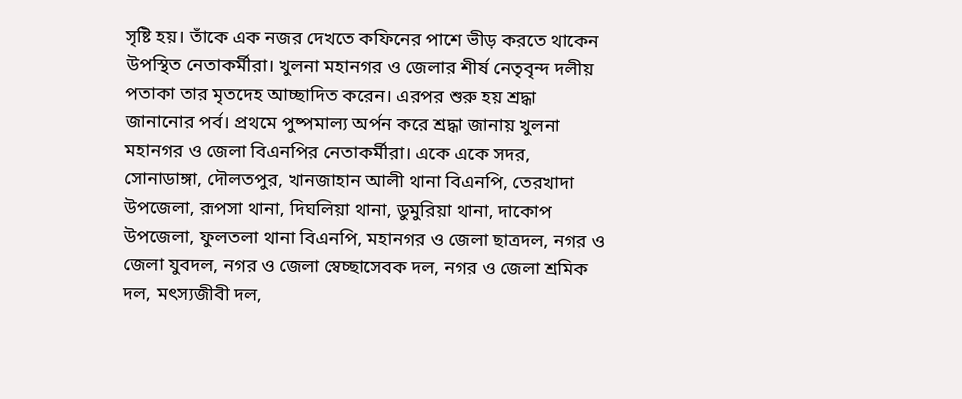সৃষ্টি হয়। তাঁকে এক নজর দেখতে কফিনের পাশে ভীড় করতে থাকেন উপস্থিত নেতাকর্মীরা। খুলনা মহানগর ও জেলার শীর্ষ নেতৃবৃন্দ দলীয় পতাকা তার মৃতদেহ আচ্ছাদিত করেন। এরপর শুরু হয় শ্রদ্ধা জানানোর পর্ব। প্রথমে পুষ্পমাল্য অর্পন করে শ্রদ্ধা জানায় খুলনা মহানগর ও জেলা বিএনপির নেতাকর্মীরা। একে একে সদর, সোনাডাঙ্গা, দৌলতপুর, খানজাহান আলী থানা বিএনপি, তেরখাদা উপজেলা, রূপসা থানা, দিঘলিয়া থানা, ডুমুরিয়া থানা, দাকোপ উপজেলা, ফুলতলা থানা বিএনপি, মহানগর ও জেলা ছাত্রদল, নগর ও জেলা যুবদল, নগর ও জেলা স্বেচ্ছাসেবক দল, নগর ও জেলা শ্রমিক দল, মৎস্যজীবী দল,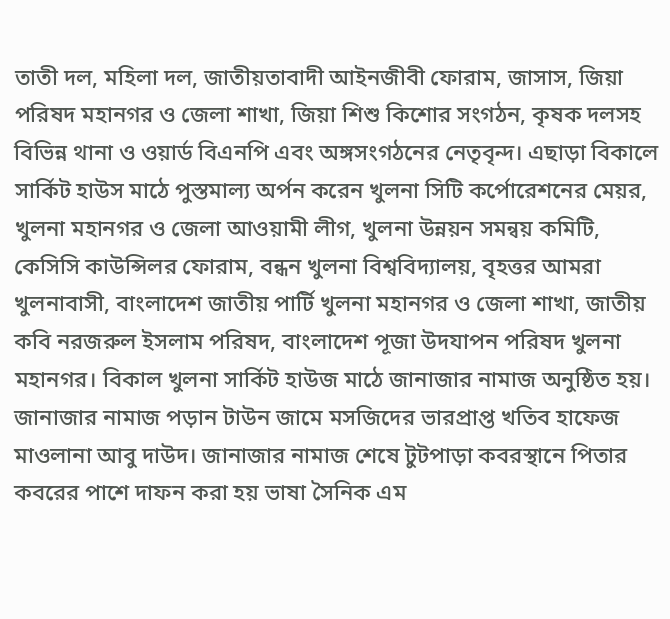তাতী দল, মহিলা দল, জাতীয়তাবাদী আইনজীবী ফোরাম, জাসাস, জিয়া পরিষদ মহানগর ও জেলা শাখা, জিয়া শিশু কিশোর সংগঠন, কৃষক দলসহ বিভিন্ন থানা ও ওয়ার্ড বিএনপি এবং অঙ্গসংগঠনের নেতৃবৃন্দ। এছাড়া বিকালে সার্কিট হাউস মাঠে পুস্তমাল্য অর্পন করেন খুলনা সিটি কর্পোরেশনের মেয়র, খুলনা মহানগর ও জেলা আওয়ামী লীগ, খুলনা উন্নয়ন সমন্বয় কমিটি, কেসিসি কাউন্সিলর ফোরাম, বন্ধন খুলনা বিশ্ববিদ্যালয়, বৃহত্তর আমরা খুলনাবাসী, বাংলাদেশ জাতীয় পার্টি খুলনা মহানগর ও জেলা শাখা, জাতীয় কবি নরজরুল ইসলাম পরিষদ, বাংলাদেশ পূজা উদযাপন পরিষদ খুলনা মহানগর। বিকাল খুলনা সার্কিট হাউজ মাঠে জানাজার নামাজ অনুষ্ঠিত হয়। জানাজার নামাজ পড়ান টাউন জামে মসজিদের ভারপ্রাপ্ত খতিব হাফেজ মাওলানা আবু দাউদ। জানাজার নামাজ শেষে টুটপাড়া কবরস্থানে পিতার কবরের পাশে দাফন করা হয় ভাষা সৈনিক এম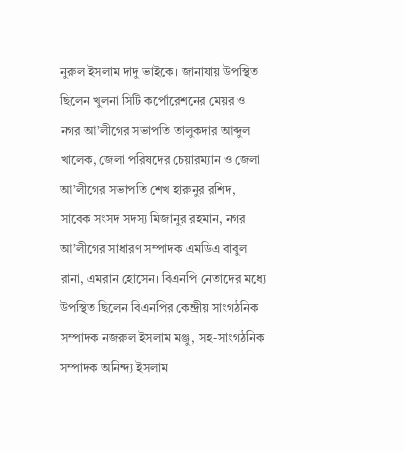নুরুল ইসলাম দাদু ভাইকে। জানাযায় উপস্থিত ছিলেন খুলনা সিটি কর্পোরেশনের মেয়র ও নগর আ’লীগের সভাপতি তালুকদার আব্দুল খালেক, জেলা পরিষদের চেয়ারম্যান ও জেলা আ’লীগের সভাপতি শেখ হারুনুর রশিদ, সাবেক সংসদ সদস্য মিজানুর রহমান, নগর আ’লীগের সাধারণ সম্পাদক এমডিএ বাবুল রানা, এমরান হোসেন। বিএনপি নেতাদের মধ্যে উপস্থিত ছিলেন বিএনপির কেন্দ্রীয় সাংগঠনিক সম্পাদক নজরুল ইসলাম মঞ্জু, সহ-সাংগঠনিক সম্পাদক অনিন্দ্য ইসলাম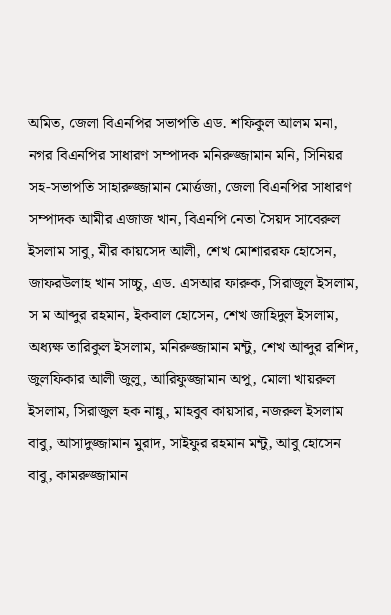অমিত, জেলা বিএনপির সভাপতি এড. শফিকুল আলম মনা, নগর বিএনপির সাধারণ সম্পাদক মনিরুজ্জামান মনি, সিনিয়র সহ-সভাপতি সাহারুজ্জামান মোর্ত্তজা, জেলা বিএনপির সাধারণ সম্পাদক আমীর এজাজ খান, বিএনপি নেতা সৈয়দ সাবেরুল ইসলাম সাবু, মীর কায়সেদ আলী, শেখ মোশাররফ হোসেন, জাফরউলাহ খান সাচ্চু, এড. এসআর ফারুক, সিরাজুল ইসলাম, স ম আব্দুর রহমান, ইকবাল হোসেন, শেখ জাহিদুল ইসলাম, অধ্যক্ষ তারিকুল ইসলাম, মনিরুজ্জামান মন্টু, শেখ আব্দুর রশিদ, জুলফিকার আলী জুলু, আরিফুজ্জামান অপু, মোলা খায়রুল ইসলাম, সিরাজুল হক নান্নু, মাহবুব কায়সার, নজরুল ইসলাম বাবু, আসাদুজ্জামান মুরাদ, সাইফুর রহমান মন্টু, আবু হোসেন বাবু, কামরুজ্জামান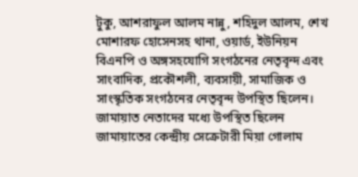টুকু, আশরাফুল আলম নান্নু, শহিদুল আলম, শেখ মোশারফ হোসেনসহ থানা, ওয়ার্ড, ইউনিয়ন বিএনপি ও অঙ্গসহযোগি সংগঠনের নেতৃবৃন্দ এবং সাংবাদিক, প্রকৌশলী, ব্যবসায়ী, সামাজিক ও সাংস্কৃতিক সংগঠনের নেতৃবৃন্দ উপস্থিত ছিলেন। জামায়াত নেতাদের মধ্যে উপস্থিত ছিলেন জামায়াতের কেন্দ্রীয় সেক্রেটারী মিয়া গোলাম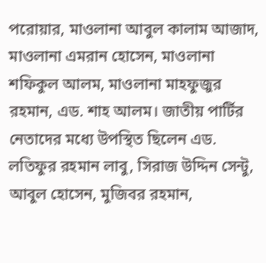পরোয়ার, মাওলানা আবুল কালাম আজাদ, মাওলানা এমরান হোসেন, মাওলানা শফিকুল আলম, মাওলানা মাহফুজুর রহমান, এড. শাহ আলম। জাতীয় পার্টির নেতাদের মধ্যে উপস্থিত ছিলেন এড. লতিফুর রহমান লাবু, সিরাজ উদ্দিন সেন্টু, আবুল হোসেন, মুজিবর রহমান,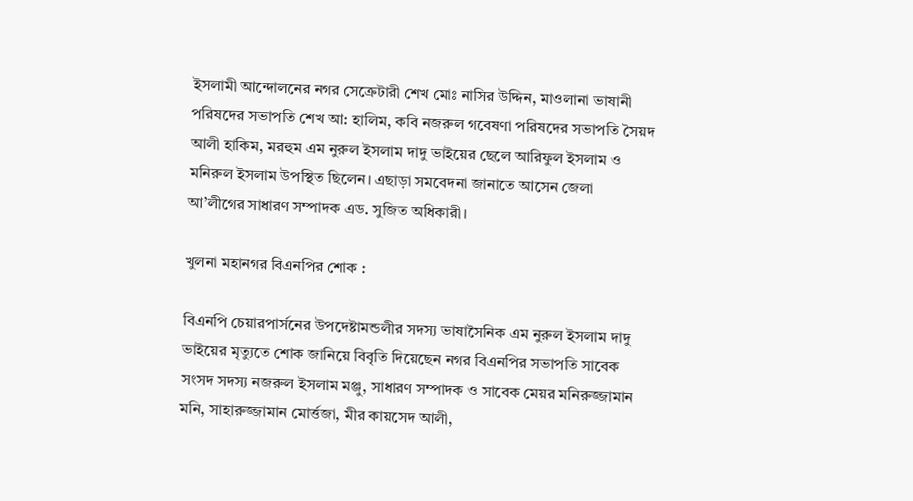ইসলামী আন্দোলনের নগর সেক্রেটারী শেখ মোঃ নাসির উদ্দিন, মাওলানা ভাষানী পরিষদের সভাপতি শেখ আ: হালিম, কবি নজরুল গবেষণা পরিষদের সভাপতি সৈয়দ আলী হাকিম, মরহুম এম নুরুল ইসলাম দাদু ভাইয়ের ছেলে আরিফুল ইসলাম ও মনিরুল ইসলাম উপস্থিত ছিলেন। এছাড়া সমবেদনা জানাতে আসেন জেলা আ’লীগের সাধারণ সম্পাদক এড. সুজিত অধিকারী।

খুলনা মহানগর বিএনপির শোক :

বিএনপি চেয়ারপার্সনের উপদেষ্টামন্ডলীর সদস্য ভাষাসৈনিক এম নুরুল ইসলাম দাদু ভাইয়ের মৃত্যুতে শোক জানিয়ে বিবৃতি দিয়েছেন নগর বিএনপির সভাপতি সাবেক সংসদ সদস্য নজরুল ইসলাম মঞ্জু, সাধারণ সম্পাদক ও সাবেক মেয়র মনিরুজ্জামান মনি, সাহারুজ্জামান মোর্ত্তজা, মীর কায়সেদ আলী,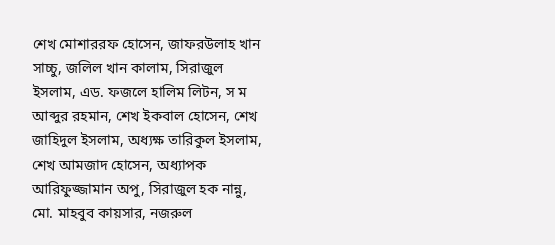শেখ মোশাররফ হোসেন, জাফরউলাহ খান সাচ্চু, জলিল খান কালাম, সিরাজুল ইসলাম, এড. ফজলে হালিম লিটন, স ম আব্দুর রহমান, শেখ ইকবাল হোসেন, শেখ জাহিদুল ইসলাম, অধ্যক্ষ তারিকুল ইসলাম, শেখ আমজাদ হোসেন, অধ্যাপক আরিফুজ্জামান অপু, সিরাজুল হক নান্নু, মো. মাহবুব কায়সার, নজরুল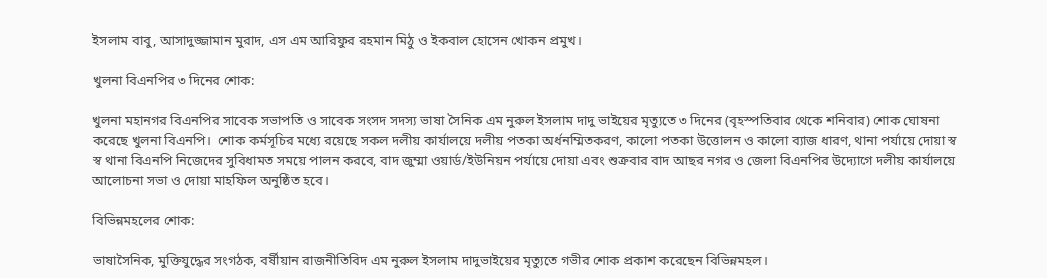ইসলাম বাবু, আসাদুজ্জামান মুরাদ, এস এম আরিফুর রহমান মিঠু ও ইকবাল হোসেন খোকন প্রমুখ।

খুলনা বিএনপির ৩ দিনের শোক:

খুলনা মহানগর বিএনপির সাবেক সভাপতি ও সাবেক সংসদ সদস্য ভাষা সৈনিক এম নুরুল ইসলাম দাদু ভাইয়ের মৃত্যুতে ৩ দিনের (বৃহস্পতিবার থেকে শনিবার) শোক ঘোষনা করেছে খুলনা বিএনপি।  শোক কর্মসূচির মধ্যে রয়েছে সকল দলীয় কার্যালয়ে দলীয় পতকা অর্ধনম্মিতকরণ, কালো পতকা উত্তোলন ও কালো ব্যাজ ধারণ, থানা পর্যায়ে দোয়া স্ব স্ব থানা বিএনপি নিজেদের সুবিধামত সময়ে পালন করবে, বাদ জুম্মা ওয়ার্ড/ইউনিয়ন পর্যায়ে দোয়া এবং শুক্রবার বাদ আছর নগর ও জেলা বিএনপির উদ্যোগে দলীয় কার্যালয়ে আলোচনা সভা ও দোয়া মাহফিল অনুষ্ঠিত হবে।

বিভিন্নমহলের শোক:

ভাষাসৈনিক, মুক্তিযুদ্ধের সংগঠক, বর্ষীয়ান রাজনীতিবিদ এম নুরুল ইসলাম দাদুভাইয়ের মৃত্যুতে গভীর শোক প্রকাশ করেছেন বিভিন্নমহল।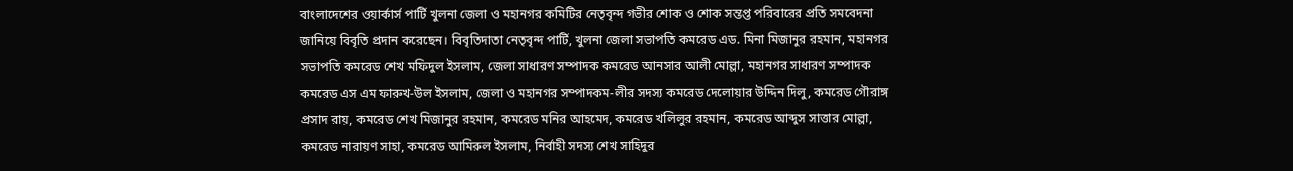বাংলাদেশের ওয়ার্কার্স পার্টি খুলনা জেলা ও মহানগর কমিটির নেতৃবৃন্দ গভীর শোক ও শোক সন্তপ্ত পরিবারের প্রতি সমবেদনা জানিয়ে বিবৃতি প্রদান করেছেন। বিবৃতিদাতা নেতৃবৃন্দ পার্টি, খুলনা জেলা সভাপতি কমরেড এড. মিনা মিজানুর রহমান, মহানগর সভাপতি কমরেড শেখ মফিদুল ইসলাম, জেলা সাধারণ সম্পাদক কমরেড আনসার আলী মোল্লা, মহানগর সাধারণ সম্পাদক কমরেড এস এম ফারুখ-উল ইসলাম, জেলা ও মহানগর সম্পাদকম-লীর সদস্য কমরেড দেলোয়ার উদ্দিন দিলু, কমরেড গৌরাঙ্গ প্রসাদ রায়, কমরেড শেখ মিজানুর রহমান, কমরেড মনির আহমেদ, কমরেড খলিলুর রহমান, কমরেড আব্দুস সাত্তার মোল্লা, কমরেড নারায়ণ সাহা, কমরেড আমিরুল ইসলাম, নির্বাহী সদস্য শেখ সাহিদুর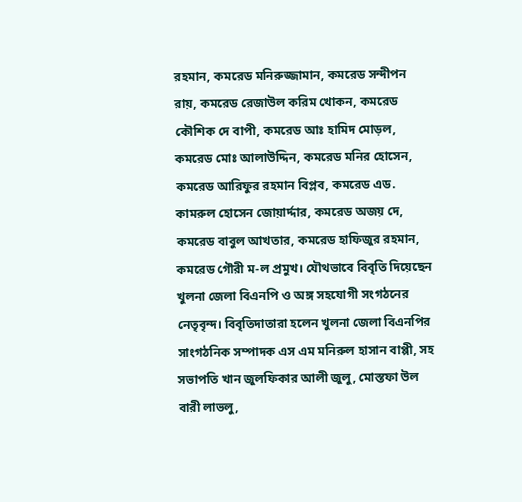রহমান, কমরেড মনিরুজ্জামান, কমরেড সন্দীপন রায়, কমরেড রেজাউল করিম খোকন, কমরেড কৌশিক দে বাপী, কমরেড আঃ হামিদ মোড়ল, কমরেড মোঃ আলাউদ্দিন, কমরেড মনির হোসেন, কমরেড আরিফুর রহমান বিপ্লব, কমরেড এড. কামরুল হোসেন জোয়ার্দ্দার, কমরেড অজয় দে, কমরেড বাবুল আখতার, কমরেড হাফিজুর রহমান, কমরেড গৌরী ম-ল প্রমুখ। যৌথভাবে বিবৃতি দিয়েছেন খুলনা জেলা বিএনপি ও অঙ্গ সহযোগী সংগঠনের নেতৃবৃন্দ। বিবৃতিদাতারা হলেন খুলনা জেলা বিএনপির সাংগঠনিক সম্পাদক এস এম মনিরুল হাসান বাপ্পী, সহ সভাপতি খান জুলফিকার আলী জুলু, মোস্তফা উল বারী লাভলু,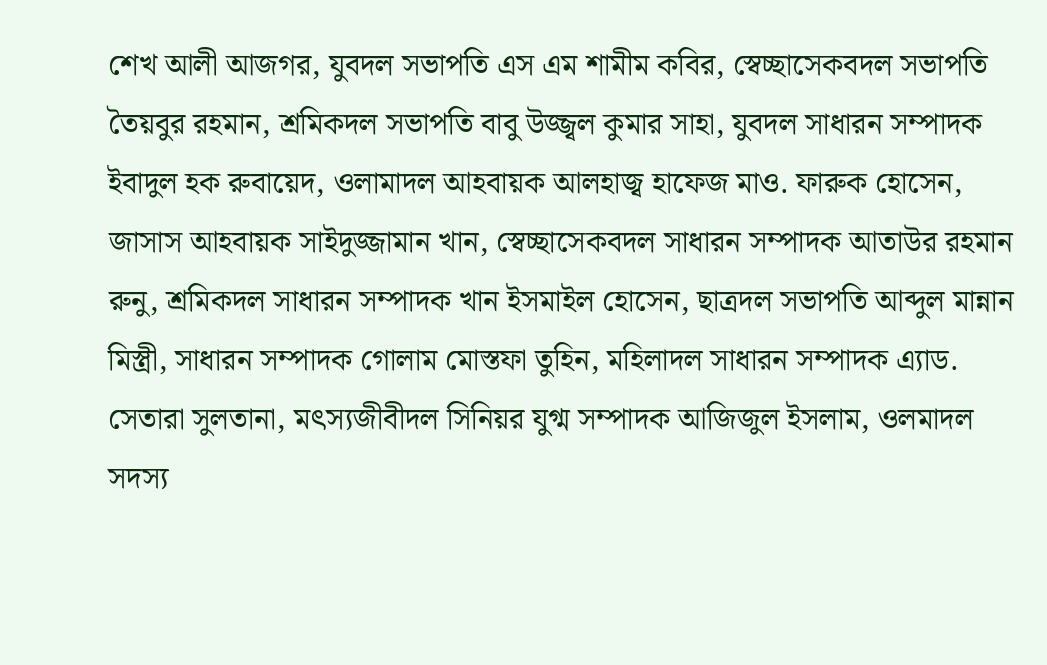শেখ আলী আজগর, যুবদল সভাপতি এস এম শামীম কবির, স্বেচ্ছাসেকবদল সভাপতি তৈয়বুর রহমান, শ্রমিকদল সভাপতি বাবু উজ্জ্বল কুমার সাহা, যুবদল সাধারন সম্পাদক ইবাদুল হক রুবায়েদ, ওলামাদল আহবায়ক আলহাজ্ব হাফেজ মাও. ফারুক হোসেন, জাসাস আহবায়ক সাইদুজ্জামান খান, স্বেচ্ছাসেকবদল সাধারন সম্পাদক আতাউর রহমান রুনু, শ্রমিকদল সাধারন সম্পাদক খান ইসমাইল হোসেন, ছাত্রদল সভাপতি আব্দুল মান্নান মিস্ত্রী, সাধারন সম্পাদক গোলাম মোস্তফা তুহিন, মহিলাদল সাধারন সম্পাদক এ্যাড. সেতারা সুলতানা, মৎস্যজীবীদল সিনিয়র যুগ্ম সম্পাদক আজিজুল ইসলাম, ওলমাদল সদস্য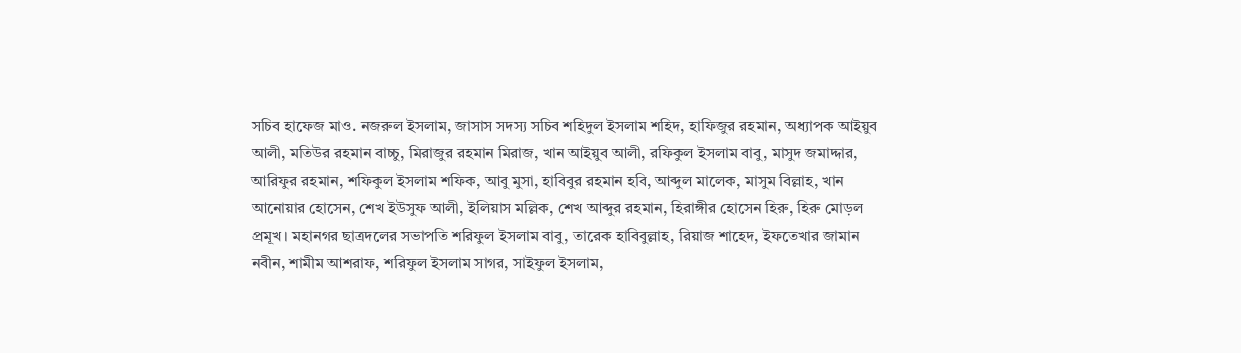সচিব হাফেজ মাও. নজরুল ইসলাম, জাসাস সদস্য সচিব শহিদুল ইসলাম শহিদ, হাফিজুর রহমান, অধ্যাপক আইয়ুব আলী, মতিউর রহমান বাচ্চু, মিরাজুর রহমান মিরাজ, খান আইয়ুব আলী, রফিকুল ইসলাম বাবু, মাসুদ জমাদ্দার, আরিফুর রহমান, শফিকুল ইসলাম শফিক, আবু মুসা, হাবিবুর রহমান হবি, আব্দুল মালেক, মাসুম বিল্লাহ, খান আনোয়ার হোসেন, শেখ ইউসুফ আলী, ইলিয়াস মল্লিক, শেখ আব্দুর রহমান, হিরাঙ্গীর হোসেন হিরু, হিরু মোড়ল প্রমূখ। মহানগর ছাত্রদলের সভাপতি শরিফুল ইসলাম বাবু, তারেক হাবিবুল্লাহ, রিয়াজ শাহেদ, ইফতেখার জামান নবীন, শামীম আশরাফ, শরিফুল ইসলাম সাগর, সাইফুল ইসলাম,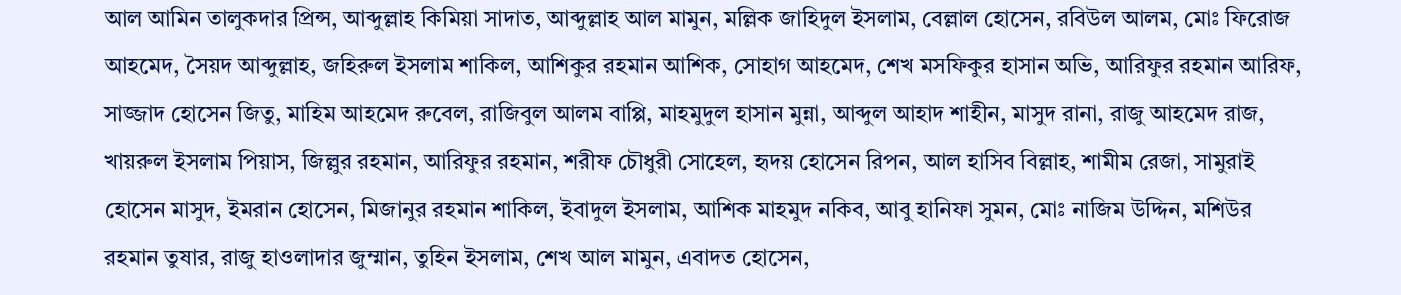আল আমিন তালুকদার প্রিন্স, আব্দুল্লাহ কিমিয়া সাদাত, আব্দুল্লাহ আল মামুন, মল্লিক জাহিদুল ইসলাম, বেল্লাল হোসেন, রবিউল আলম, মোঃ ফিরোজ আহমেদ, সৈয়দ আব্দুল্লাহ, জহিরুল ইসলাম শাকিল, আশিকুর রহমান আশিক, সোহাগ আহমেদ, শেখ মসফিকুর হাসান অভি, আরিফুর রহমান আরিফ, সাজ্জাদ হোসেন জিতু, মাহিম আহমেদ রুবেল, রাজিবুল আলম বাপ্পি, মাহমুদুল হাসান মুন্না, আব্দুল আহাদ শাহীন, মাসুদ রানা, রাজু আহমেদ রাজ, খায়রুল ইসলাম পিয়াস, জিল্লুর রহমান, আরিফুর রহমান, শরীফ চৌধুরী সোহেল, হৃদয় হোসেন রিপন, আল হাসিব বিল্লাহ, শামীম রেজা, সামুরাই হোসেন মাসুদ, ইমরান হোসেন, মিজানুর রহমান শাকিল, ইবাদুল ইসলাম, আশিক মাহমুদ নকিব, আবু হানিফা সুমন, মোঃ নাজিম উদ্দিন, মশিউর রহমান তুষার, রাজু হাওলাদার জুম্মান, তুহিন ইসলাম, শেখ আল মামুন, এবাদত হোসেন,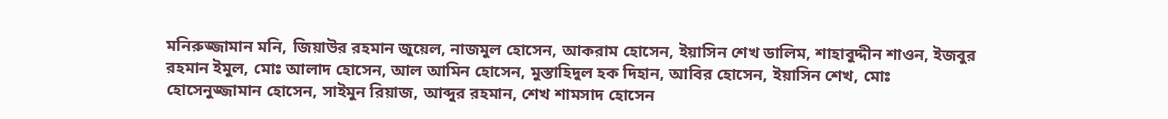মনিরুজ্জামান মনি, জিয়াউর রহমান জুয়েল, নাজমুল হোসেন, আকরাম হোসেন, ইয়াসিন শেখ ডালিম, শাহাবুদ্দীন শাওন, ইজবুর রহমান ইমুল, মোঃ আলাদ হোসেন, আল আমিন হোসেন, মুস্তাহিদুল হক দিহান, আবির হোসেন, ইয়াসিন শেখ, মোঃ হোসেনুজ্জামান হোসেন, সাইমুন রিয়াজ, আব্দুর রহমান, শেখ শামসাদ হোসেন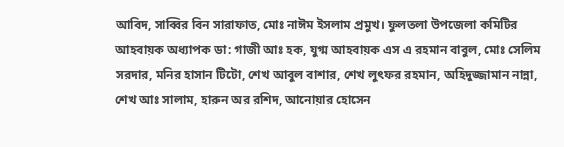আবিদ, সাব্বির বিন সারাফাত, মোঃ নাঈম ইসলাম প্রমুখ। ফুলতলা উপজেলা কমিটির আহবায়ক অধ্যাপক ডা: গাজী আঃ হক, যুগ্ম আহবায়ক এস এ রহমান বাবুল, মোঃ সেলিম সরদার, মনির হাসান টিটো, শেখ আবুল বাশার, শেখ লুৎফর রহমান, অহিদুজ্জামান নান্না, শেখ আঃ সালাম, হারুন অর রশিদ, আনোয়ার হোসেন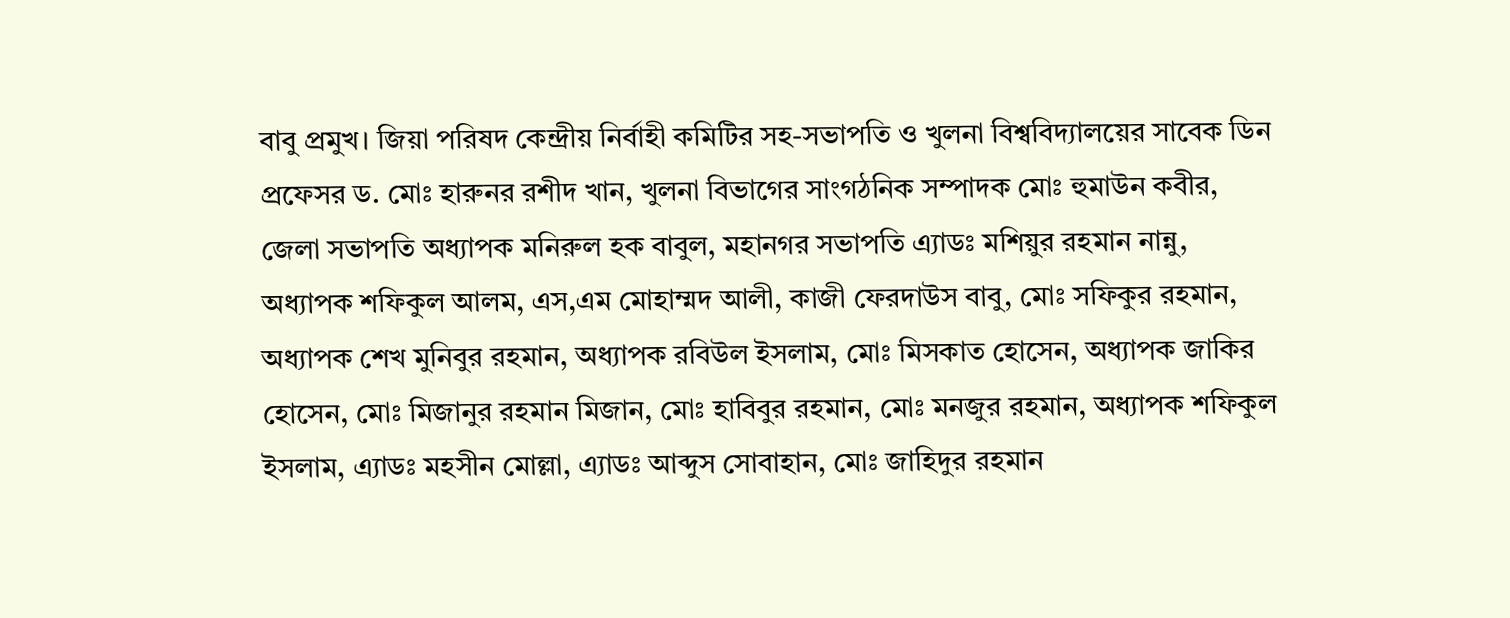বাবু প্রমুখ। জিয়া পরিষদ কেন্দ্রীয় নির্বাহী কমিটির সহ-সভাপতি ও খুলনা বিশ্ববিদ্যালয়ের সাবেক ডিন প্রফেসর ড. মোঃ হারুনর রশীদ খান, খুলনা বিভাগের সাংগঠনিক সম্পাদক মোঃ হুমাউন কবীর, জেলা সভাপতি অধ্যাপক মনিরুল হক বাবুল, মহানগর সভাপতি এ্যাডঃ মশিয়ুর রহমান নান্নু, অধ্যাপক শফিকুল আলম, এস,এম মোহাম্মদ আলী, কাজী ফেরদাউস বাবু, মোঃ সফিকুর রহমান, অধ্যাপক শেখ মুনিবুর রহমান, অধ্যাপক রবিউল ইসলাম, মোঃ মিসকাত হোসেন, অধ্যাপক জাকির হোসেন, মোঃ মিজানুর রহমান মিজান, মোঃ হাবিবুর রহমান, মোঃ মনজুর রহমান, অধ্যাপক শফিকুল ইসলাম, এ্যাডঃ মহসীন মোল্লা, এ্যাডঃ আব্দুস সোবাহান, মোঃ জাহিদুর রহমান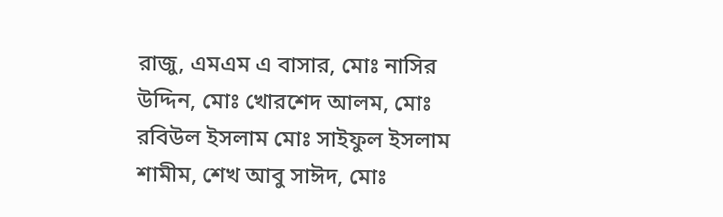রাজু, এমএম এ বাসার, মোঃ নাসির উদ্দিন, মোঃ খোরশেদ আলম, মোঃ রবিউল ইসলাম মোঃ সাইফুল ইসলাম শামীম, শেখ আবু সাঈদ, মোঃ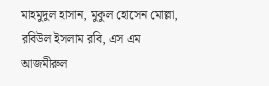মাহমুদুল হাসান, মুকুল হোসেন মোল্লা, রবিউল ইসলাম রবি, এস এম আজমীরুল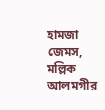হামজা জেমস, মল্লিক আলমগীর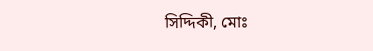সিদ্দিকী, মোঃ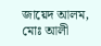জায়েদ আলম, মোঃ আলী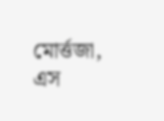মোর্ত্তজা, এস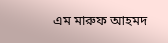এম মারুফ আহমদ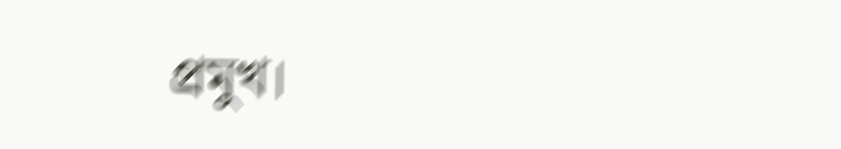প্রমুখ।